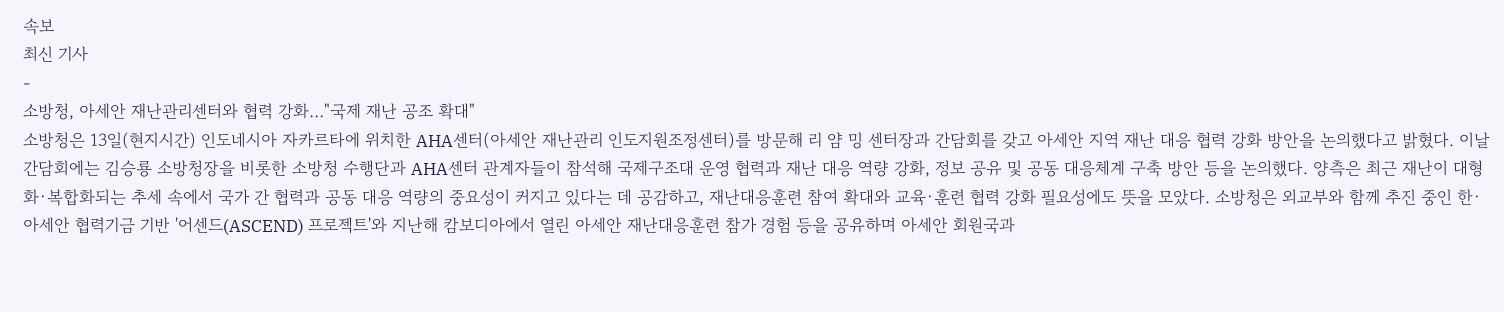속보
최신 기사
-
소방청, 아세안 재난관리센터와 협력 강화…"국제 재난 공조 확대"
소방청은 13일(현지시간) 인도네시아 자카르타에 위치한 AHA센터(아세안 재난관리 인도지원조정센터)를 방문해 리 얌 밍 센터장과 간담회를 갖고 아세안 지역 재난 대응 협력 강화 방안을 논의했다고 밝혔다. 이날 간담회에는 김승룡 소방청장을 비롯한 소방청 수행단과 AHA센터 관계자들이 참석해 국제구조대 운영 협력과 재난 대응 역량 강화, 정보 공유 및 공동 대응체계 구축 방안 등을 논의했다. 양측은 최근 재난이 대형화·복합화되는 추세 속에서 국가 간 협력과 공동 대응 역량의 중요성이 커지고 있다는 데 공감하고, 재난대응훈련 참여 확대와 교육·훈련 협력 강화 필요성에도 뜻을 모았다. 소방청은 외교부와 함께 추진 중인 한·아세안 협력기금 기반 '어센드(ASCEND) 프로젝트'와 지난해 캄보디아에서 열린 아세안 재난대응훈련 참가 경험 등을 공유하며 아세안 회원국과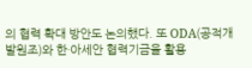의 협력 확대 방안도 논의했다. 또 ODA(공적개발원조)와 한·아세안 협력기금을 활용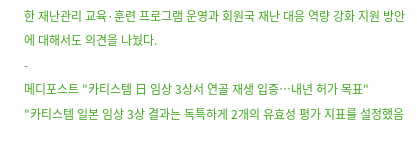한 재난관리 교육·훈련 프로그램 운영과 회원국 재난 대응 역량 강화 지원 방안에 대해서도 의견을 나눴다.
-
메디포스트 "카티스템 日 임상 3상서 연골 재생 입증…내년 허가 목표"
"카티스템 일본 임상 3상 결과는 독특하게 2개의 유효성 평가 지표를 설정했음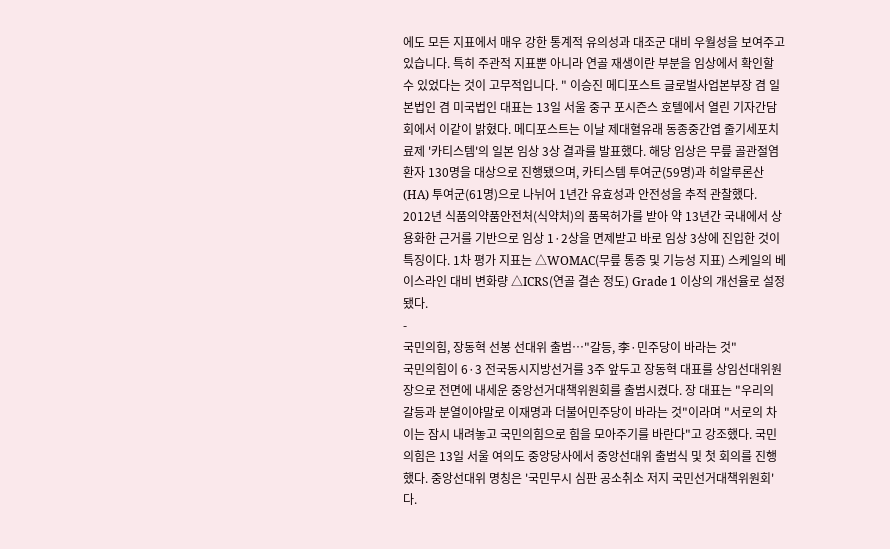에도 모든 지표에서 매우 강한 통계적 유의성과 대조군 대비 우월성을 보여주고 있습니다. 특히 주관적 지표뿐 아니라 연골 재생이란 부분을 임상에서 확인할 수 있었다는 것이 고무적입니다. " 이승진 메디포스트 글로벌사업본부장 겸 일본법인 겸 미국법인 대표는 13일 서울 중구 포시즌스 호텔에서 열린 기자간담회에서 이같이 밝혔다. 메디포스트는 이날 제대혈유래 동종중간엽 줄기세포치료제 '카티스템'의 일본 임상 3상 결과를 발표했다. 해당 임상은 무릎 골관절염 환자 130명을 대상으로 진행됐으며, 카티스템 투여군(59명)과 히알루론산(HA) 투여군(61명)으로 나뉘어 1년간 유효성과 안전성을 추적 관찰했다. 2012년 식품의약품안전처(식약처)의 품목허가를 받아 약 13년간 국내에서 상용화한 근거를 기반으로 임상 1·2상을 면제받고 바로 임상 3상에 진입한 것이 특징이다. 1차 평가 지표는 △WOMAC(무릎 통증 및 기능성 지표) 스케일의 베이스라인 대비 변화량 △ICRS(연골 결손 정도) Grade 1 이상의 개선율로 설정됐다.
-
국민의힘, 장동혁 선봉 선대위 출범…"갈등, 李·민주당이 바라는 것"
국민의힘이 6·3 전국동시지방선거를 3주 앞두고 장동혁 대표를 상임선대위원장으로 전면에 내세운 중앙선거대책위원회를 출범시켰다. 장 대표는 "우리의 갈등과 분열이야말로 이재명과 더불어민주당이 바라는 것"이라며 "서로의 차이는 잠시 내려놓고 국민의힘으로 힘을 모아주기를 바란다"고 강조했다. 국민의힘은 13일 서울 여의도 중앙당사에서 중앙선대위 출범식 및 첫 회의를 진행했다. 중앙선대위 명칭은 '국민무시 심판 공소취소 저지 국민선거대책위원회'다.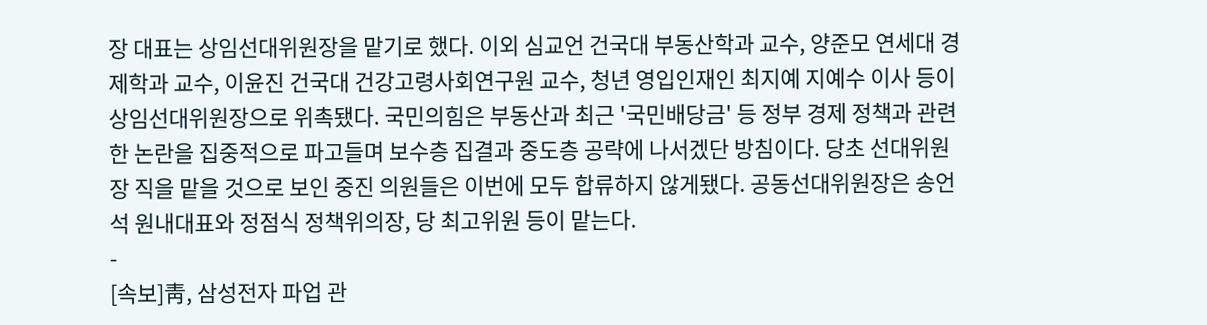장 대표는 상임선대위원장을 맡기로 했다. 이외 심교언 건국대 부동산학과 교수, 양준모 연세대 경제학과 교수, 이윤진 건국대 건강고령사회연구원 교수, 청년 영입인재인 최지예 지예수 이사 등이 상임선대위원장으로 위촉됐다. 국민의힘은 부동산과 최근 '국민배당금' 등 정부 경제 정책과 관련한 논란을 집중적으로 파고들며 보수층 집결과 중도층 공략에 나서겠단 방침이다. 당초 선대위원장 직을 맡을 것으로 보인 중진 의원들은 이번에 모두 합류하지 않게됐다. 공동선대위원장은 송언석 원내대표와 정점식 정책위의장, 당 최고위원 등이 맡는다.
-
[속보]靑, 삼성전자 파업 관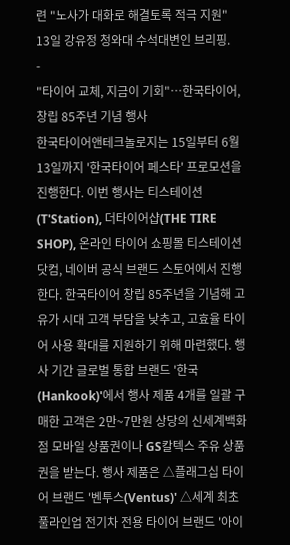련 "노사가 대화로 해결토록 적극 지원"
13일 강유정 청와대 수석대변인 브리핑.
-
"타이어 교체, 지금이 기회"…한국타이어, 창립 85주년 기념 행사
한국타이어앤테크놀로지는 15일부터 6월 13일까지 '한국타이어 페스타' 프로모션을 진행한다. 이번 행사는 티스테이션(T'Station), 더타이어샵(THE TIRE SHOP), 온라인 타이어 쇼핑몰 티스테이션닷컴, 네이버 공식 브랜드 스토어에서 진행한다. 한국타이어 창립 85주년을 기념해 고유가 시대 고객 부담을 낮추고, 고효율 타이어 사용 확대를 지원하기 위해 마련했다. 행사 기간 글로벌 통합 브랜드 '한국(Hankook)'에서 행사 제품 4개를 일괄 구매한 고객은 2만~7만원 상당의 신세계백화점 모바일 상품권이나 GS칼텍스 주유 상품권을 받는다. 행사 제품은 △플래그십 타이어 브랜드 '벤투스(Ventus)' △세계 최초 풀라인업 전기차 전용 타이어 브랜드 '아이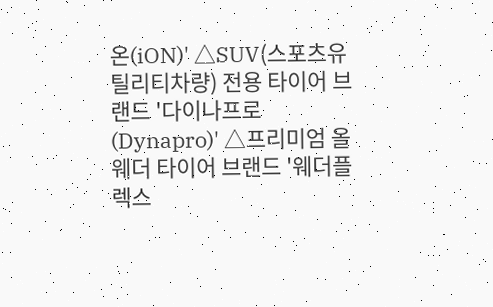온(iON)' △SUV(스포츠유틸리티차량) 전용 타이어 브랜드 '다이나프로(Dynapro)' △프리미엄 올웨더 타이어 브랜드 '웨더플렉스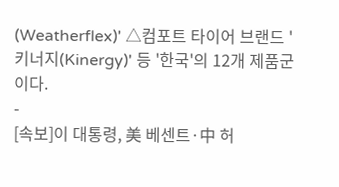(Weatherflex)' △컴포트 타이어 브랜드 '키너지(Kinergy)' 등 '한국'의 12개 제품군이다.
-
[속보]이 대통령, 美 베센트·中 허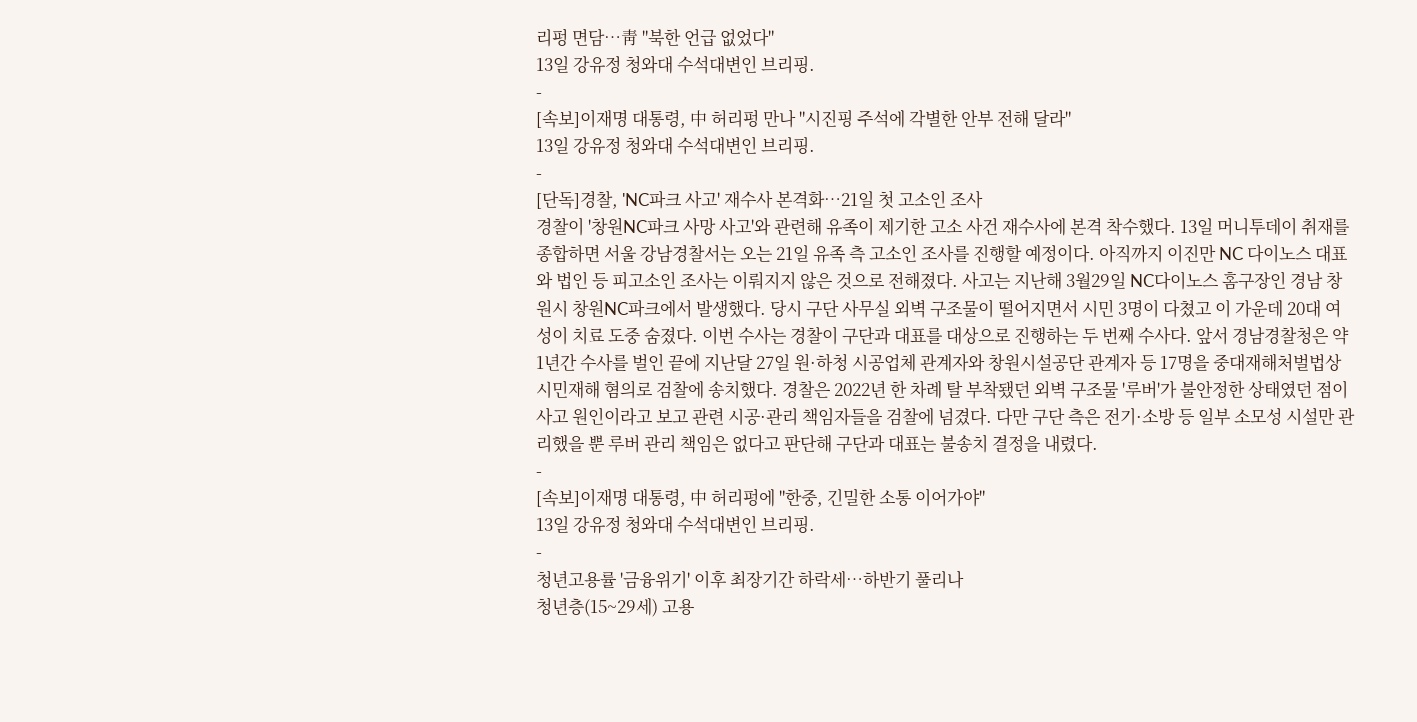리펑 면담…靑 "북한 언급 없었다"
13일 강유정 청와대 수석대변인 브리핑.
-
[속보]이재명 대통령, 中 허리펑 만나 "시진핑 주석에 각별한 안부 전해 달라"
13일 강유정 청와대 수석대변인 브리핑.
-
[단독]경찰, 'NC파크 사고' 재수사 본격화…21일 첫 고소인 조사
경찰이 '창원NC파크 사망 사고'와 관련해 유족이 제기한 고소 사건 재수사에 본격 착수했다. 13일 머니투데이 취재를 종합하면 서울 강남경찰서는 오는 21일 유족 측 고소인 조사를 진행할 예정이다. 아직까지 이진만 NC 다이노스 대표와 법인 등 피고소인 조사는 이뤄지지 않은 것으로 전해졌다. 사고는 지난해 3월29일 NC다이노스 홈구장인 경남 창원시 창원NC파크에서 발생했다. 당시 구단 사무실 외벽 구조물이 떨어지면서 시민 3명이 다쳤고 이 가운데 20대 여성이 치료 도중 숨졌다. 이번 수사는 경찰이 구단과 대표를 대상으로 진행하는 두 번째 수사다. 앞서 경남경찰청은 약 1년간 수사를 벌인 끝에 지난달 27일 원·하청 시공업체 관계자와 창원시설공단 관계자 등 17명을 중대재해처벌법상 시민재해 혐의로 검찰에 송치했다. 경찰은 2022년 한 차례 탈 부착됐던 외벽 구조물 '루버'가 불안정한 상태였던 점이 사고 원인이라고 보고 관련 시공·관리 책임자들을 검찰에 넘겼다. 다만 구단 측은 전기·소방 등 일부 소모성 시설만 관리했을 뿐 루버 관리 책임은 없다고 판단해 구단과 대표는 불송치 결정을 내렸다.
-
[속보]이재명 대통령, 中 허리펑에 "한중, 긴밀한 소통 이어가야"
13일 강유정 청와대 수석대변인 브리핑.
-
청년고용률 '금융위기' 이후 최장기간 하락세…하반기 풀리나
청년층(15~29세) 고용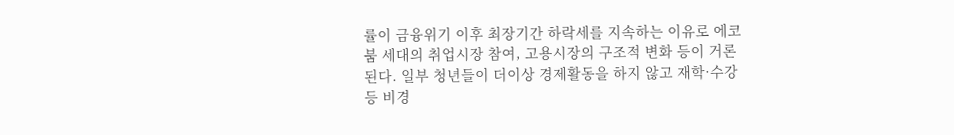률이 금융위기 이후 최장기간 하락세를 지속하는 이유로 에코붐 세대의 취업시장 참여, 고용시장의 구조적 변화 등이 거론된다. 일부 청년들이 더이상 경제활동을 하지 않고 재학·수강 등 비경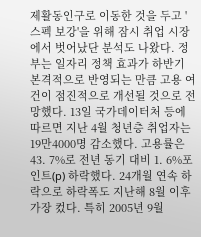제활동인구로 이동한 것을 두고 '스펙 보강'을 위해 잠시 취업 시장에서 벗어났단 분석도 나왔다. 정부는 일자리 정책 효과가 하반기 본격적으로 반영되는 만큼 고용 여건이 점진적으로 개선될 것으로 전망했다. 13일 국가데이터처 등에 따르면 지난 4월 청년층 취업자는 19만4000명 감소했다. 고용률은 43. 7%로 전년 동기 대비 1. 6%포인트(p) 하락했다. 24개월 연속 하락으로 하락폭도 지난해 8월 이후 가장 컸다. 특히 2005년 9월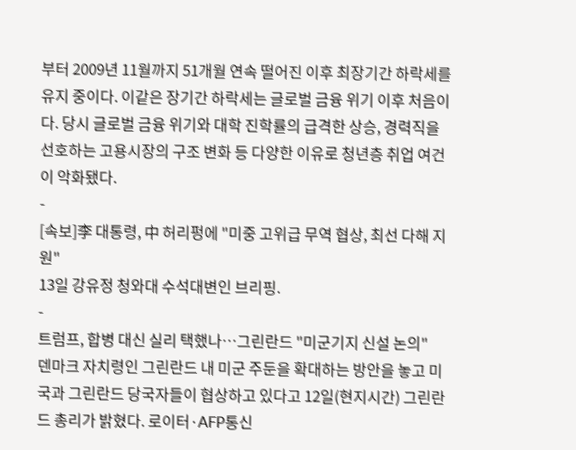부터 2009년 11월까지 51개월 연속 떨어진 이후 최장기간 하락세를 유지 중이다. 이같은 장기간 하락세는 글로벌 금융 위기 이후 처음이다. 당시 글로벌 금융 위기와 대학 진학률의 급격한 상승, 경력직을 선호하는 고용시장의 구조 변화 등 다양한 이유로 청년층 취업 여건이 악화됐다.
-
[속보]李 대통령, 中 허리펑에 "미중 고위급 무역 협상, 최선 다해 지원"
13일 강유정 청와대 수석대변인 브리핑.
-
트럼프, 합병 대신 실리 택했나…그린란드 "미군기지 신설 논의"
덴마크 자치령인 그린란드 내 미군 주둔을 확대하는 방안을 놓고 미국과 그린란드 당국자들이 협상하고 있다고 12일(현지시간) 그린란드 총리가 밝혔다. 로이터·AFP통신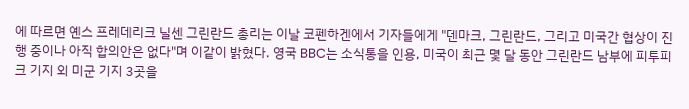에 따르면 옌스 프레데리크 닐센 그린란드 총리는 이날 코펜하겐에서 기자들에게 "덴마크, 그린란드, 그리고 미국간 협상이 진행 중이나 아직 합의안은 없다"며 이같이 밝혔다. 영국 BBC는 소식통을 인용, 미국이 최근 몇 달 동안 그린란드 남부에 피투피크 기지 외 미군 기지 3곳을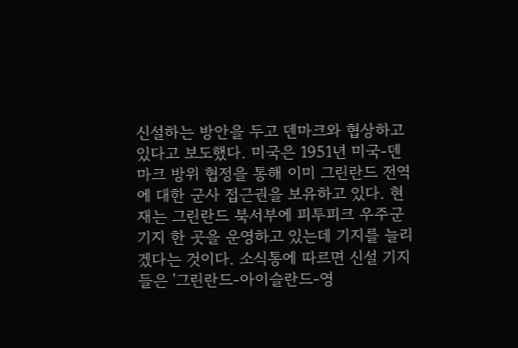신설하는 방안을 두고 덴마크와 협상하고 있다고 보도했다. 미국은 1951년 미국-덴마크 방위 협정을 통해 이미 그린란드 전역에 대한 군사 접근권을 보유하고 있다. 현재는 그린란드 북서부에 피투피크 우주군 기지 한 곳을 운영하고 있는데 기지를 늘리겠다는 것이다. 소식통에 따르면 신설 기지들은 '그린란드-아이슬란드-영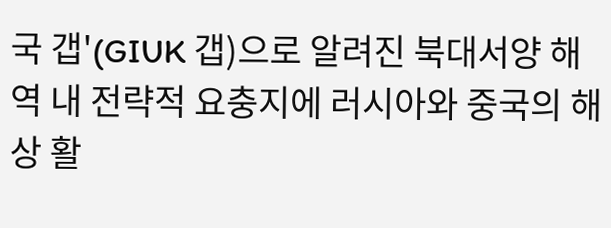국 갭'(GIUK 갭)으로 알려진 북대서양 해역 내 전략적 요충지에 러시아와 중국의 해상 활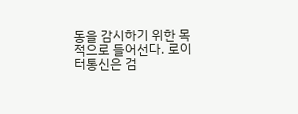동을 감시하기 위한 목적으로 들어선다. 로이터통신은 검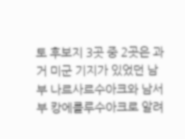토 후보지 3곳 중 2곳은 과거 미군 기지가 있었던 남부 나르사르수아크와 남서부 캉에를루수아크로 알려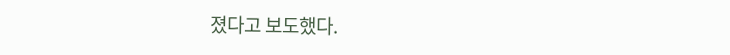졌다고 보도했다.